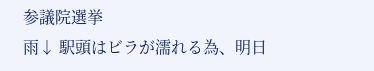参議院選挙
雨↓ 駅頭はビラが濡れる為、明日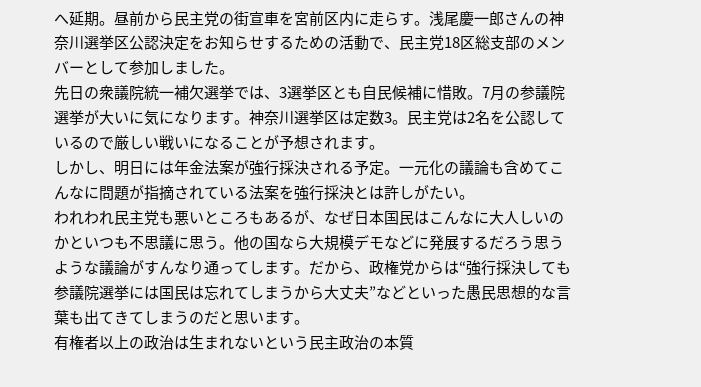へ延期。昼前から民主党の街宣車を宮前区内に走らす。浅尾慶一郎さんの神奈川選挙区公認決定をお知らせするための活動で、民主党18区総支部のメンバーとして参加しました。
先日の衆議院統一補欠選挙では、3選挙区とも自民候補に惜敗。7月の参議院選挙が大いに気になります。神奈川選挙区は定数3。民主党は2名を公認しているので厳しい戦いになることが予想されます。
しかし、明日には年金法案が強行採決される予定。一元化の議論も含めてこんなに問題が指摘されている法案を強行採決とは許しがたい。
われわれ民主党も悪いところもあるが、なぜ日本国民はこんなに大人しいのかといつも不思議に思う。他の国なら大規模デモなどに発展するだろう思うような議論がすんなり通ってします。だから、政権党からは“強行採決しても参議院選挙には国民は忘れてしまうから大丈夫”などといった愚民思想的な言葉も出てきてしまうのだと思います。
有権者以上の政治は生まれないという民主政治の本質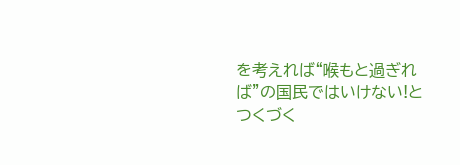を考えれば“喉もと過ぎれば”の国民ではいけない!とつくづく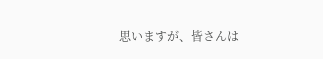思いますが、皆さんは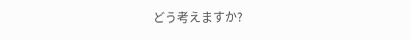どう考えますか?